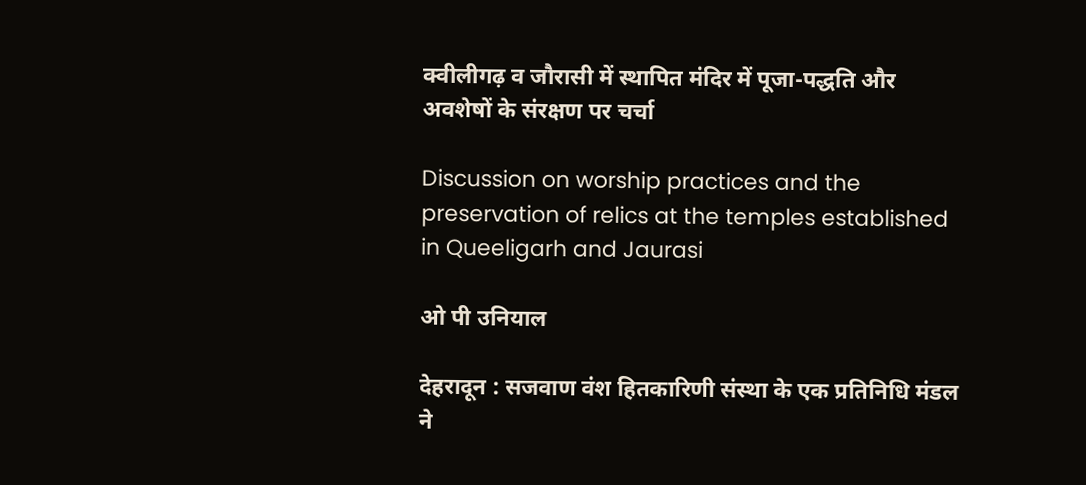क्वीलीगढ़ व जौरासी में स्थापित मंदिर में पूजा-पद्धति और अवशेषों के संरक्षण पर चर्चा

Discussion on worship practices and the preservation of relics at the temples established in Queeligarh and Jaurasi

ओ पी उनियाल

देहरादून : सजवाण वंश हितकारिणी संस्था के एक प्रतिनिधि मंडल ने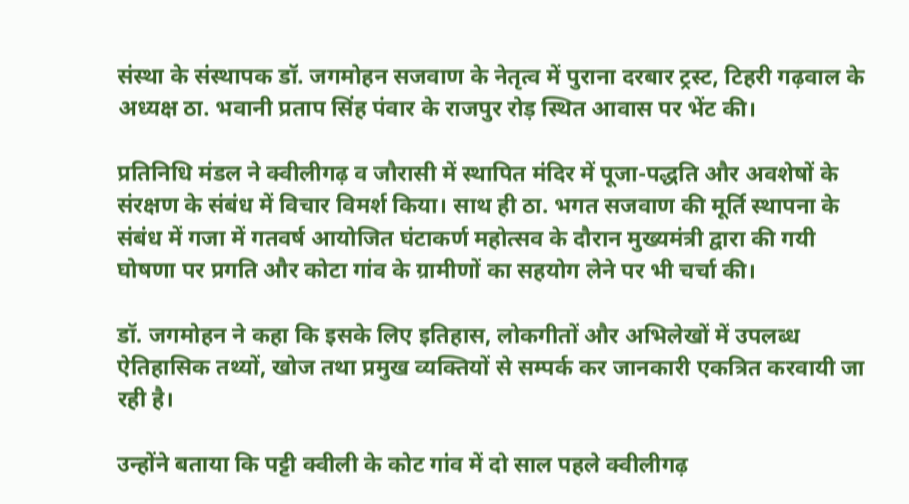संस्था के संस्थापक डॉ. जगमोहन सजवाण के नेतृत्व में पुराना दरबार ट्रस्ट, टिहरी गढ़वाल के अध्यक्ष ठा. भवानी प्रताप सिंह पंवार के राजपुर रोड़ स्थित आवास पर भेंट की।

प्रतिनिधि मंडल ने क्वीलीगढ़ व जौरासी में स्थापित मंदिर में पूजा-पद्धति और अवशेषों के संरक्षण के संबंध में विचार विमर्श किया। साथ ही ठा. भगत सजवाण की मूर्ति स्थापना के संबंध में गजा में गतवर्ष आयोजित घंटाकर्ण महोत्सव के दौरान मुख्यमंत्री द्वारा की गयी घोषणा पर प्रगति और कोटा गांव के ग्रामीणों का सहयोग लेने पर भी चर्चा की।

डॉ. जगमोहन ने कहा कि इसके लिए इतिहास, लोकगीतों और अभिलेखों में उपलब्ध ऐतिहासिक तथ्यों, खोज तथा प्रमुख व्यक्तियों से सम्पर्क कर जानकारी एकत्रित करवायी जा रही है।

उन्होंने बताया कि पट्टी क्वीली के कोट गांव में दो साल पहले क्वीलीगढ़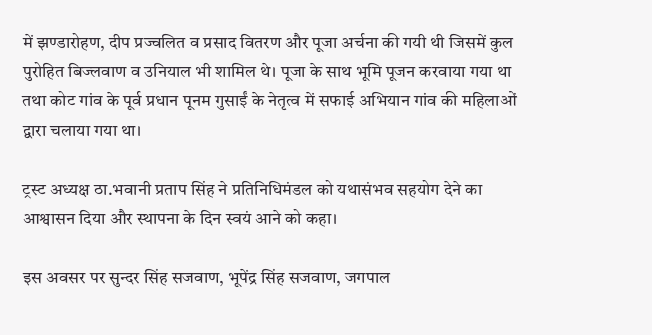में झण्डारोहण, दीप प्रज्वलित व प्रसाद वितरण और पूजा अर्चना की गयी थी जिसमें कुल पुरोहित बिज्लवाण व उनियाल भी शामिल थे। पूजा के साथ भूमि पूजन करवाया गया था तथा कोट गांव के पूर्व प्रधान पूनम गुसाईं के नेतृत्व में सफाई अभियान गांव की महिलाओं द्वारा चलाया गया था।

ट्रस्ट अध्यक्ष ठा.भवानी प्रताप सिंह ने प्रतिनिधिमंडल को यथासंभव सहयोग देने का आश्वासन दिया और स्थापना के दिन स्वयं आने को कहा।

इस अवसर पर सुन्दर सिंह सजवाण, भूपेंद्र सिंह सजवाण, जगपाल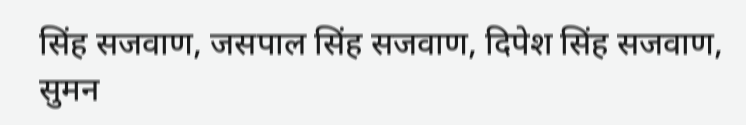सिंह सजवाण, जसपाल सिंह सजवाण, दिपेश सिंह सजवाण, सुमन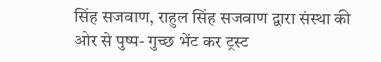सिंह सजवाण, राहुल सिंह सजवाण द्वारा संस्था की ओर से पुष्प- गुच्छ भेंट कर ट्रस्ट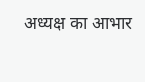अध्यक्ष का आभार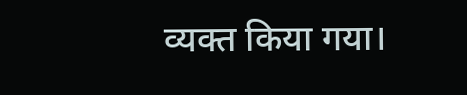व्यक्त किया गया।